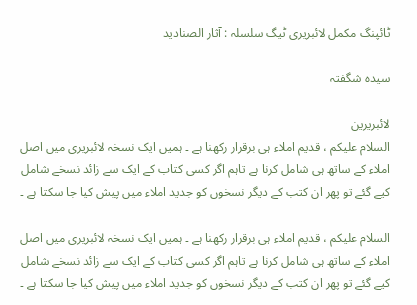ٹائپنگ مکمل لائبریری ٹیگ سلسلہ : آثار الصنادید

سیدہ شگفتہ

لائبریرین
السلام علیکم ، قدیم املاء ہی برقرار رکھنا ہے ۔ ہمیں ایک نسخہ لائبریری میں اصل املاء کے ساتھ ہی شامل کرنا ہے تاہم اگر کسی کتاب کے ایک سے زائد نسخے شامل کیے گئے تو پھر ان کتب کے دیگر نسخوں کو جدید املاء میں پیش کیا جا سکتا ہے ۔

السلام علیکم ، قدیم املاء ہی برقرار رکھنا ہے ۔ ہمیں ایک نسخہ لائبریری میں اصل املاء کے ساتھ ہی شامل کرنا ہے تاہم اگر کسی کتاب کے ایک سے زائد نسخے شامل کیے گئے تو پھر ان کتب کے دیگر نسخوں کو جدید املاء میں پیش کیا جا سکتا ہے ۔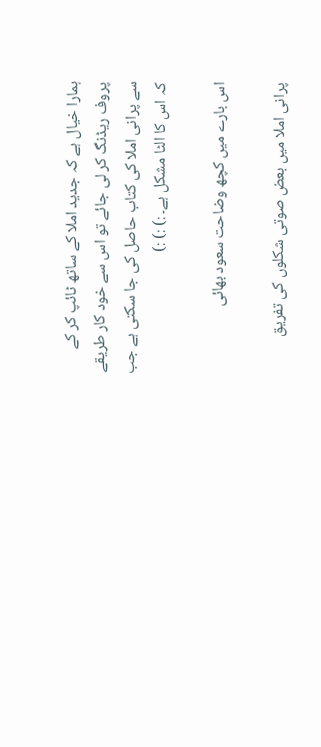ہمارا خیال ہے کہ جدید املا کے ساتھ ٹائپ کر کے پروف ریڈنگ کر لی جائے تو اس سے خود کار طریقے سے پرانی املا کی کتاب حاصل کی جا سکتی ہے جب کہ اس کا الٹا مشکل ہے۔ :) :) :)

اس بارے میں کچھ وضاحت سعود بھائی

پرانی املا میں بعض صوتی شکلوں کی تفریق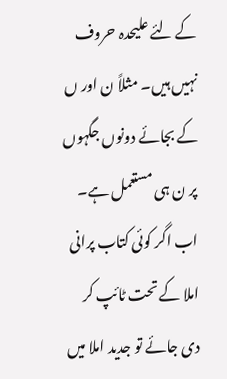کے لئے علیحدہ حروف نہیں ہیں۔ مثلاً ن اور ں کے بجائے دونوں جگہوں پر ن ہی مستعمل ہے۔ اب اگر کوئی کتاب پرانی املا کے تحت ٹائپ کر دی جائے تو جدید املا میں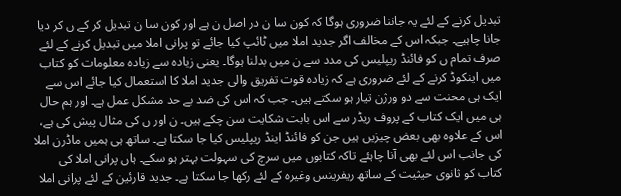تبدیل کرنے کے لئے یہ جاننا ضروری ہوگا کہ کون سا ن در اصل ن ہے اور کون سا ن تبدیل کر کے ں کر دیا جانا چاہیے۔ جبکہ اس کے مخالف اگر جدید املا میں ٹائپ کیا جائے تو پرانی املا میں تبدیل کرنے کے لئے صرف تمام ں کو فائنڈ ریپلیس کی مدد سے ن میں بدلنا ہوگا۔ یعنی زیادہ سے زیادہ معلومات کو کتاب میں اینکوڈ کرنے کے لئے ضروری ہے کہ زیادہ قوت تفریق والی جدید املا کا استعمال کیا جائے اس سے ایک ہی محنت سے دو ورژن تیار ہو سکتے ہیں۔ جب کہ اس کی ضد بے حد مشکل عمل ہے۔ اور ہم حال ہی میں ایک کتاب کے پروف ریڈر سے اس بابت شکایت سن چکے ہیں۔ ن اور ں کی مثال پیش کی ہے، اس کے علاوہ بھی بعض چیزیں ہیں جن کو فائنڈ اینڈ ریپلیس کیا جا سکتا ہے۔ ساتھ ہی ہمیں ماڈرن املا کی جانب اس لئے بھی آنا چاہئے تاکہ کتابوں میں سرچ کی سہولت بہتر ہو سکے۔ ہاں پرانی املا کی کتاب کو ثانوی حیثیت کے ساتھ ریفرینس وغیرہ کے لئے رکھا جا سکتا ہے۔ جدید قارئین کے لئے پرانی املا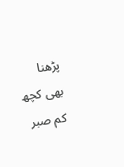پڑھنا بھی کچھ کم صبر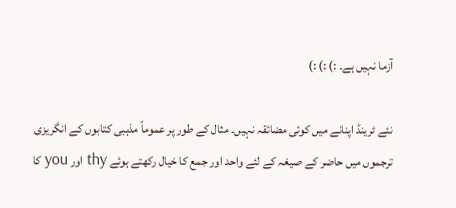آزما نہیں ہے۔ :) :) :)

نئے ٹرینڈ اپنانے میں کوئی مضائقہ نہیں۔ مثال کے طور پر عموماً مذہبی کتابوں کے انگریزی ترجموں میں حاضر کے صیغہ کے لئے واحد اور جمع کا خیال رکھتے ہوئے thy اور you کا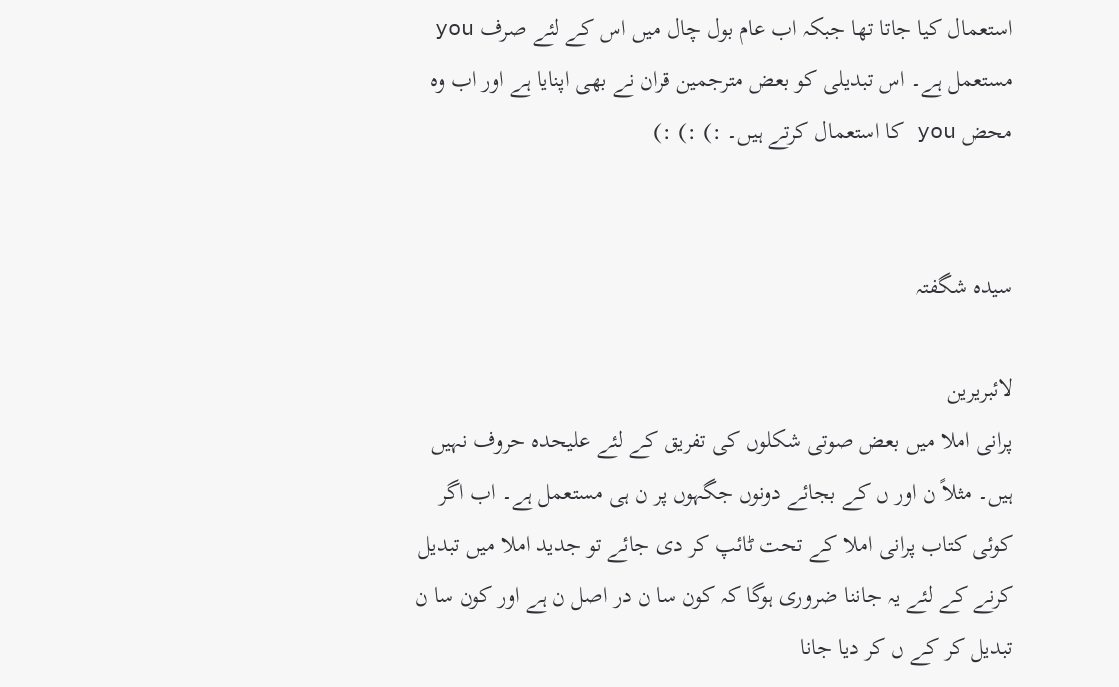استعمال کیا جاتا تھا جبکہ اب عام بول چال میں اس کے لئے صرف you مستعمل ہے۔ اس تبدیلی کو بعض مترجمین قران نے بھی اپنایا ہے اور اب وہ محض you کا استعمال کرتے ہیں۔ :) :) :)


سیدہ شگفتہ

لائبریرین
پرانی املا میں بعض صوتی شکلوں کی تفریق کے لئے علیحدہ حروف نہیں ہیں۔ مثلاً ن اور ں کے بجائے دونوں جگہوں پر ن ہی مستعمل ہے۔ اب اگر کوئی کتاب پرانی املا کے تحت ٹائپ کر دی جائے تو جدید املا میں تبدیل کرنے کے لئے یہ جاننا ضروری ہوگا کہ کون سا ن در اصل ن ہے اور کون سا ن تبدیل کر کے ں کر دیا جانا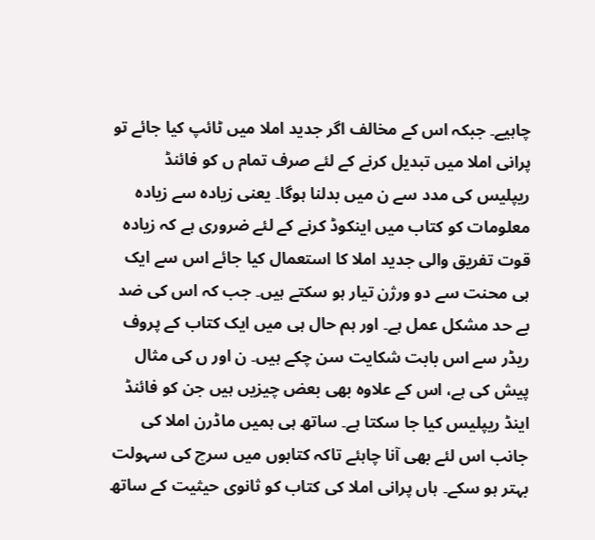چاہیے۔ جبکہ اس کے مخالف اگر جدید املا میں ٹائپ کیا جائے تو پرانی املا میں تبدیل کرنے کے لئے صرف تمام ں کو فائنڈ ریپلیس کی مدد سے ن میں بدلنا ہوگا۔ یعنی زیادہ سے زیادہ معلومات کو کتاب میں اینکوڈ کرنے کے لئے ضروری ہے کہ زیادہ قوت تفریق والی جدید املا کا استعمال کیا جائے اس سے ایک ہی محنت سے دو ورژن تیار ہو سکتے ہیں۔ جب کہ اس کی ضد بے حد مشکل عمل ہے۔ اور ہم حال ہی میں ایک کتاب کے پروف ریڈر سے اس بابت شکایت سن چکے ہیں۔ ن اور ں کی مثال پیش کی ہے، اس کے علاوہ بھی بعض چیزیں ہیں جن کو فائنڈ اینڈ ریپلیس کیا جا سکتا ہے۔ ساتھ ہی ہمیں ماڈرن املا کی جانب اس لئے بھی آنا چاہئے تاکہ کتابوں میں سرچ کی سہولت بہتر ہو سکے۔ ہاں پرانی املا کی کتاب کو ثانوی حیثیت کے ساتھ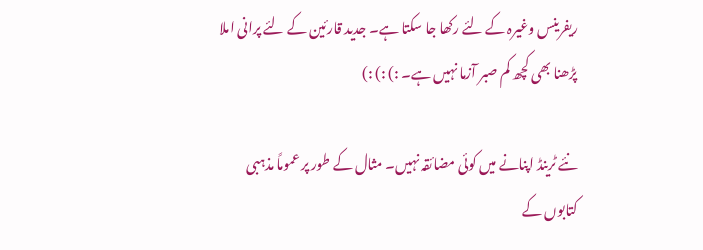ریفرینس وغیرہ کے لئے رکھا جا سکتا ہے۔ جدید قارئین کے لئے پرانی املا پڑھنا بھی کچھ کم صبر آزما نہیں ہے۔ :) :) :)

نئے ٹرینڈ اپنانے میں کوئی مضائقہ نہیں۔ مثال کے طور پر عموماً مذہبی کتابوں کے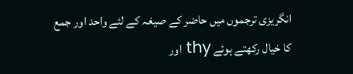انگریزی ترجموں میں حاضر کے صیغہ کے لئے واحد اور جمع کا خیال رکھتے ہوئے thy اور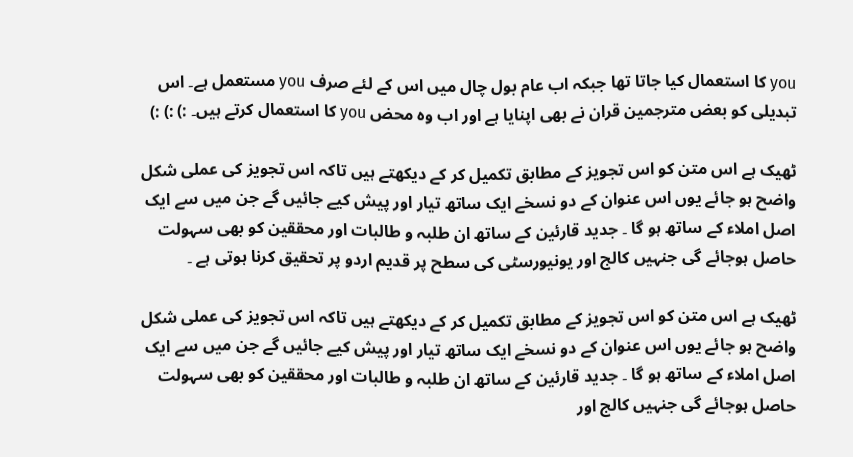you کا استعمال کیا جاتا تھا جبکہ اب عام بول چال میں اس کے لئے صرف you مستعمل ہے۔ اس تبدیلی کو بعض مترجمین قران نے بھی اپنایا ہے اور اب وہ محض you کا استعمال کرتے ہیں۔ :) :) :)

ٹھیک ہے اس متن کو اس تجویز کے مطابق تکمیل کر کے دیکھتے ہیں تاکہ اس تجویز کی عملی شکل واضح ہو جائے یوں اس عنوان کے دو نسخے ایک ساتھ تیار اور پیش کیے جائیں گے جن میں سے ایک اصل املاء کے ساتھ ہو گا ۔ جدید قارئین کے ساتھ ان طلبہ و طالبات اور محققین کو بھی سہولت حاصل ہوجائے گی جنہیں کالج اور یونیورسٹی کی سطح پر قدیم اردو پر تحقیق کرنا ہوتی ہے ۔

ٹھیک ہے اس متن کو اس تجویز کے مطابق تکمیل کر کے دیکھتے ہیں تاکہ اس تجویز کی عملی شکل واضح ہو جائے یوں اس عنوان کے دو نسخے ایک ساتھ تیار اور پیش کیے جائیں گے جن میں سے ایک اصل املاء کے ساتھ ہو گا ۔ جدید قارئین کے ساتھ ان طلبہ و طالبات اور محققین کو بھی سہولت حاصل ہوجائے گی جنہیں کالج اور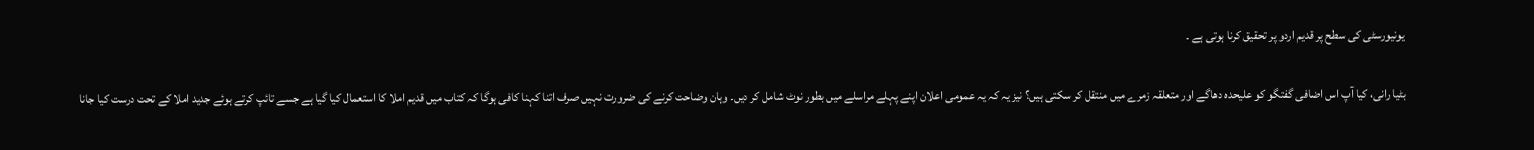یونیورسٹی کی سطح پر قدیم اردو پر تحقیق کرنا ہوتی ہے ۔

بٹیا رانی، کیا آپ اس اضافی گفتگو کو علیحدہ دھاگے اور متعلقہ زمرے میں منتقل کر سکتی ہیں؟ نیز یہ کہ یہ عمومی اعلان اپنے پہلے مراسلے میں بطور نوٹ شامل کر دیں۔ وہان وضاحت کرنے کی ضرورت نہیں صرف اتنا کہنا کافی ہوگا کہ کتاب میں قدیم املا کا استعمال کیا گیا ہے جسے تائپ کرتے ہوئے جدید املا کے تحت درست کیا جانا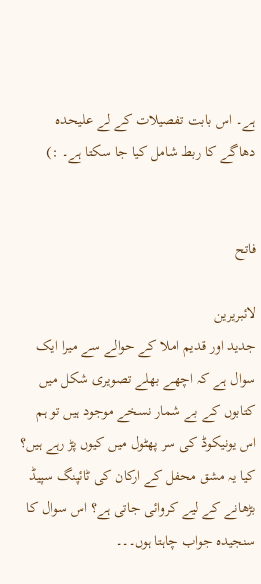ہے۔ اس بابت تفصیلات کے لے علیحدہ دھاگے کا ربط شامل کیا جا سکتا ہے۔ :)


فاتح

لائبریرین
جدید اور قدیم املا کے حوالے سے میرا ایک سوال ہے کہ اچھے بھلے تصویری شکل میں کتابوں کے بے شمار نسخے موجود ہیں تو ہم اس یونیکوڈ کی سر پھٹول میں کیوں پڑ رہے ہیں؟ کیا یہ مشق محفل کے ارکان کی ٹائپنگ سپیڈ بڑھانے کے لیے کروائی جاتی ہے؟ اس سوال کا سنجیدہ جواب چاہتا ہوں۔۔۔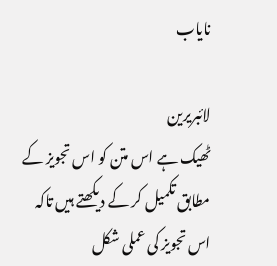نایاب

لائبریرین
ٹھیک ہے اس متن کو اس تجویز کے مطابق تکمیل کر کے دیکھتے ہیں تاکہ اس تجویز کی عملی شکل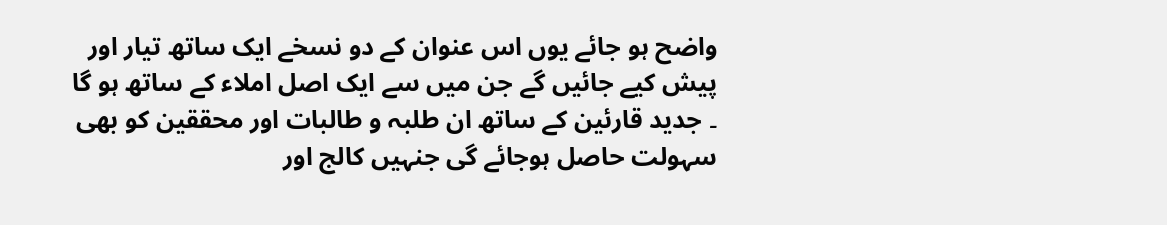واضح ہو جائے یوں اس عنوان کے دو نسخے ایک ساتھ تیار اور پیش کیے جائیں گے جن میں سے ایک اصل املاء کے ساتھ ہو گا ۔ جدید قارئین کے ساتھ ان طلبہ و طالبات اور محققین کو بھی سہولت حاصل ہوجائے گی جنہیں کالج اور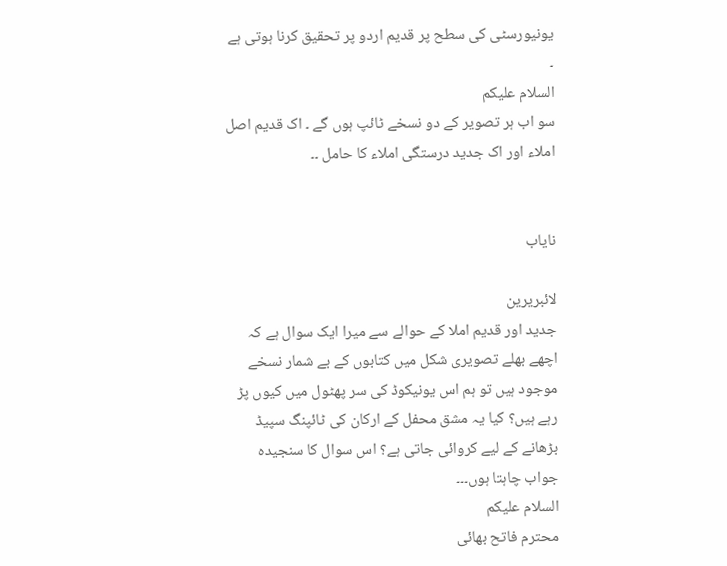یونیورسٹی کی سطح پر قدیم اردو پر تحقیق کرنا ہوتی ہے ۔
السلام علیکم
سو اب ہر تصویر کے دو نسخے ٹائپ ہوں گے ۔ اک قدیم اصل املاء اور اک جدید درستگی املاء کا حامل ۔۔


نایاب

لائبریرین
جدید اور قدیم املا کے حوالے سے میرا ایک سوال ہے کہ اچھے بھلے تصویری شکل میں کتابوں کے بے شمار نسخے موجود ہیں تو ہم اس یونیکوڈ کی سر پھٹول میں کیوں پڑ رہے ہیں؟ کیا یہ مشق محفل کے ارکان کی ٹائپنگ سپیڈ بڑھانے کے لیے کروائی جاتی ہے؟ اس سوال کا سنجیدہ جواب چاہتا ہوں۔۔۔
السلام علیکم
محترم فاتح بھائی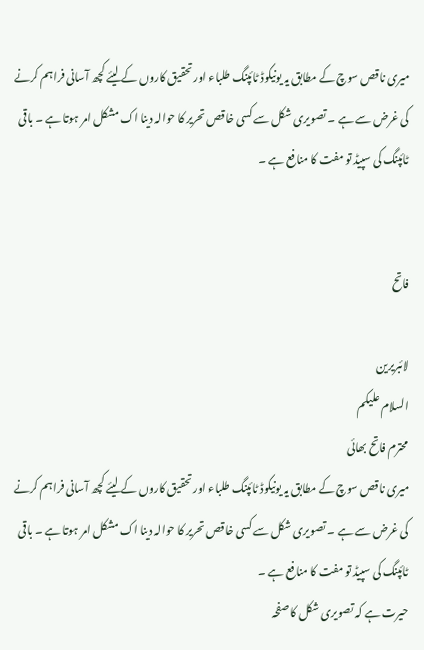میری ناقص سوچ کے مطابق یہ یونیکوڈ ٹائپنگ طلباء اور تحقیق کاروں کے لیئے کچھ آسانی فراہم کرنے کی غرض سے ہے ۔ تصویری شکل سے کسی خاقص تحریر کا حوالہ دینا اک مشکل امر ہوتا ہے ۔ باقی ٹائپنگ کی سپیڈ تو مفت کا منافع ہے ۔


فاتح

لائبریرین
السلام علیکم
محترم فاتح بھائی
میری ناقص سوچ کے مطابق یہ یونیکوڈ ٹائپنگ طلباء اور تحقیق کاروں کے لیئے کچھ آسانی فراہم کرنے کی غرض سے ہے ۔ تصویری شکل سے کسی خاقص تحریر کا حوالہ دینا اک مشکل امر ہوتا ہے ۔ باقی ٹائپنگ کی سپیڈ تو مفت کا منافع ہے ۔
حیرت ہے کہ تصویری شکل کا صفحہ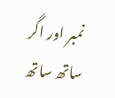نمبر اور اگر ساتھ ساتھ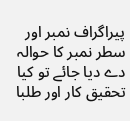پیراگراف نمبر اور سطر نمبر کا حوالہ دے دیا جائے تو کیا تحقیق کار اور طلبا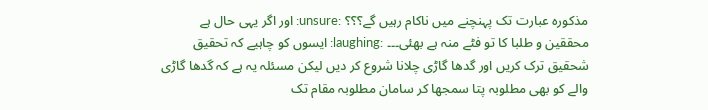مذکورہ عبارت تک پہنچنے میں ناکام رہیں گے؟؟؟ :unsure: اور اگر یہی حال ہے محققین و طلبا کا تو فٹے منہ ہے بھئی۔۔۔ :laughing: ایسوں کو چاہیے کہ تحقیق شحقیق ترک کریں اور گدھا گاڑی چلانا شروع کر دیں لیکن مسئلہ یہ ہے کہ گدھا گاڑی والے کو بھی مطلوبہ پتا سمجھا کر سامان مطلوبہ مقام تک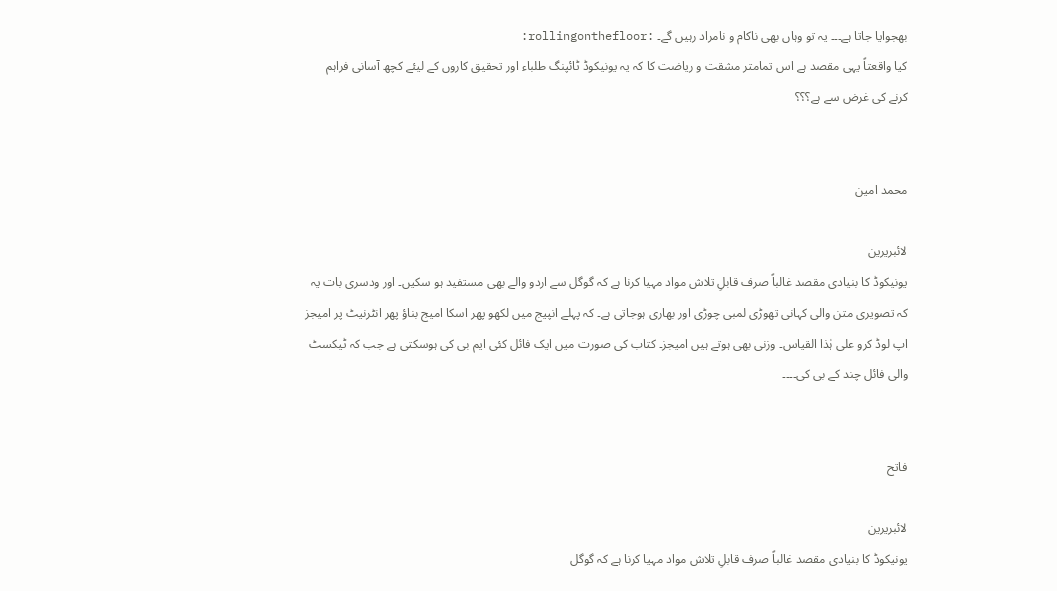بھجوایا جاتا ہے۔۔۔ یہ تو وہاں بھی ناکام و نامراد رہیں گے۔ :rollingonthefloor:
کیا واقعتاً یہی مقصد ہے اس تمامتر مشقت و ریاضت کا کہ یہ یونیکوڈ ٹائپنگ طلباء اور تحقیق کاروں کے لیئے کچھ آسانی فراہم کرنے کی غرض سے ہے؟؟؟


محمد امین

لائبریرین
یونیکوڈ کا بنیادی مقصد غالباً صرف قابلِ تلاش مواد مہیا کرنا ہے کہ گوگل سے اردو والے بھی مستفید ہو سکیں۔ اور ودسری بات یہ کہ تصویری متن والی کہانی تھوڑی لمبی چوڑی اور بھاری ہوجاتی ہے۔ کہ پہلے انپیج میں لکھو پھر اسکا امیج بناؤ پھر انٹرنیٹ پر امیجز اپ لوڈ کرو علی ہٰذا القیاس۔ وزنی بھی ہوتے ہیں امیجز۔ کتاب کی صورت میں ایک فائل کئی ایم بی کی ہوسکتی ہے جب کہ ٹیکسٹ والی فائل چند کے بی کی۔۔۔۔


فاتح

لائبریرین
یونیکوڈ کا بنیادی مقصد غالباً صرف قابلِ تلاش مواد مہیا کرنا ہے کہ گوگل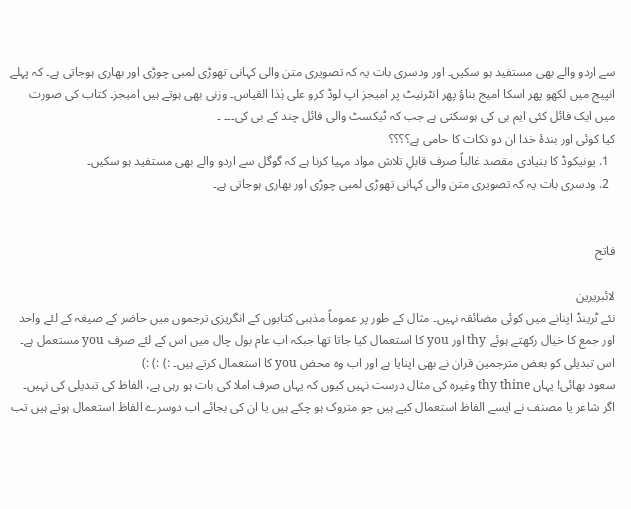سے اردو والے بھی مستفید ہو سکیں۔ اور ودسری بات یہ کہ تصویری متن والی کہانی تھوڑی لمبی چوڑی اور بھاری ہوجاتی ہے۔ کہ پہلے انپیج میں لکھو پھر اسکا امیج بناؤ پھر انٹرنیٹ پر امیجز اپ لوڈ کرو علی ہٰذا القیاس۔ وزنی بھی ہوتے ہیں امیجز۔ کتاب کی صورت میں ایک فائل کئی ایم بی کی ہوسکتی ہے جب کہ ٹیکسٹ والی فائل چند کے بی کی۔۔۔ ۔
کیا کوئی اور بندۂ خدا ان دو نکات کا حامی ہے؟؟؟؟
  1. یونیکوڈ کا بنیادی مقصد غالباً صرف قابلِ تلاش مواد مہیا کرنا ہے کہ گوگل سے اردو والے بھی مستفید ہو سکیں۔
  2. ودسری بات یہ کہ تصویری متن والی کہانی تھوڑی لمبی چوڑی اور بھاری ہوجاتی ہے۔


فاتح

لائبریرین
نئے ٹرینڈ اپنانے میں کوئی مضائقہ نہیں۔ مثال کے طور پر عموماً مذہبی کتابوں کے انگریزی ترجموں میں حاضر کے صیغہ کے لئے واحد اور جمع کا خیال رکھتے ہوئے thy اور you کا استعمال کیا جاتا تھا جبکہ اب عام بول چال میں اس کے لئے صرف you مستعمل ہے۔ اس تبدیلی کو بعض مترجمین قران نے بھی اپنایا ہے اور اب وہ محض you کا استعمال کرتے ہیں۔ :) :) :)
سعود بھائی! یہاں thy thine وغیرہ کی مثال درست نہیں کیوں کہ یہاں صرف املا کی بات ہو رہی ہے، الفاظ کی تبدیلی کی نہیں۔ اگر شاعر یا مصنف نے ایسے الفاظ استعمال کیے ہیں جو متروک ہو چکے ہیں یا ان کی بجائے اب دوسرے الفاظ استعمال ہوتے ہیں تب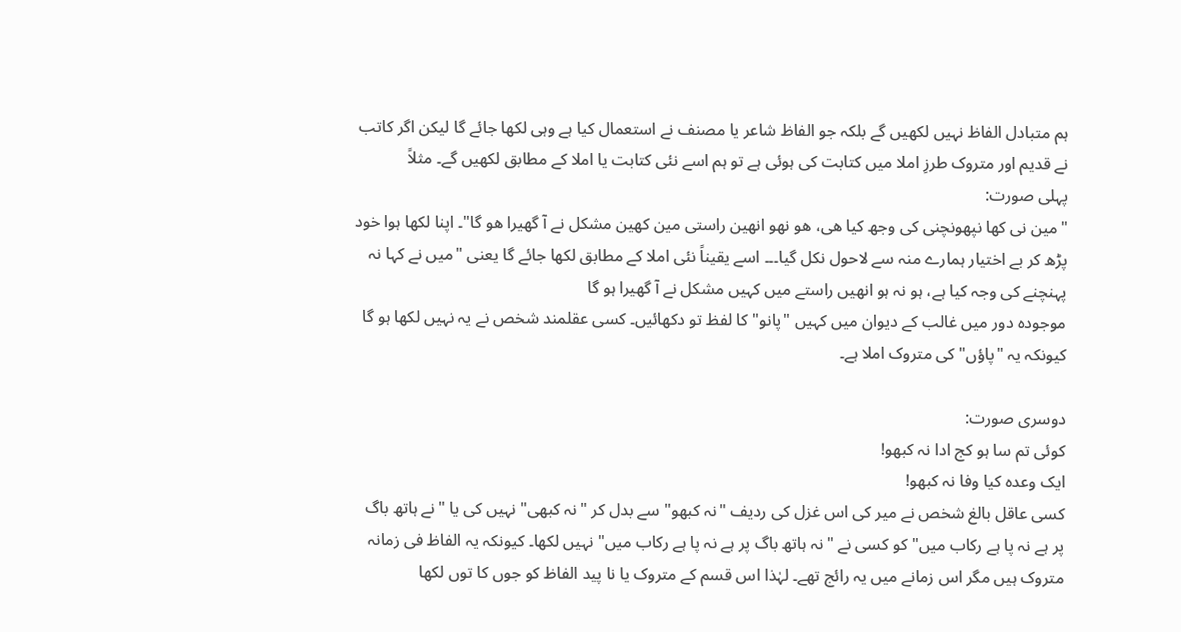ہم متبادل الفاظ نہیں لکھیں گے بلکہ جو الفاظ شاعر یا مصنف نے استعمال کیا ہے وہی لکھا جائے گا لیکن اگر کاتب نے قدیم اور متروک طرزِ املا میں کتابت کی ہوئی ہے تو ہم اسے نئی کتابت یا املا کے مطابق لکھیں گے۔ مثلاً
پہلی صورت:
"مین نی کھا نپھونچنی کی وجھ کیا ھی، ھو نھو انھین راستی مین کھین مشکل نے آ گھیرا ھو گا"۔ اپنا لکھا ہوا خود پڑھ کر بے اختیار ہمارے منہ سے لاحول نکل گیا۔۔۔ اسے یقیناً نئی املا کے مطابق لکھا جائے گا یعنی "میں نے کہا نہ پہنچنے کی وجہ کیا ہے، ہو نہ ہو انھیں راستے میں کہیں مشکل نے آ گھیرا ہو گا
موجودہ دور میں غالب کے دیوان میں کہیں "پانو" کا لفظ تو دکھائیں۔ کسی عقلمند شخص نے یہ نہیں لکھا ہو گا کیونکہ یہ "پاؤں" کی متروک املا ہے۔

دوسری صورت:
کوئی تم سا ہو کج ادا نہ کبھو!
ایک وعدہ کیا وفا نہ کبھو!
کسی عاقل بالغ شخص نے میر کی اس غزل کی ردیف "نہ کبھو" سے بدل کر "نہ کبھی" نہیں کی یا "نے ہاتھ باگ پر ہے نہ پا ہے رکاب میں" کو کسی نے "نہ ہاتھ باگ پر ہے نہ پا ہے رکاب میں" نہیں لکھا۔ کیونکہ یہ الفاظ فی زمانہ متروک ہیں مگر اس زمانے میں یہ رائج تھے۔ لہٰذا اس قسم کے متروک یا نا پید الفاظ کو جوں کا توں لکھا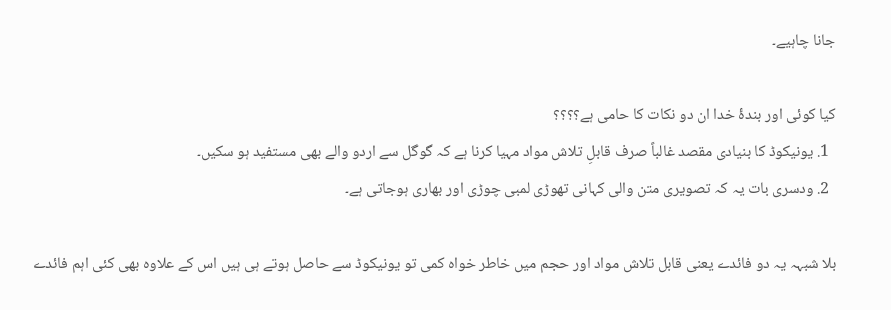جانا چاہیے۔

کیا کوئی اور بندۂ خدا ان دو نکات کا حامی ہے؟؟؟؟
  1. یونیکوڈ کا بنیادی مقصد غالباً صرف قابلِ تلاش مواد مہیا کرنا ہے کہ گوگل سے اردو والے بھی مستفید ہو سکیں۔
  2. ودسری بات یہ کہ تصویری متن والی کہانی تھوڑی لمبی چوڑی اور بھاری ہوجاتی ہے۔

بلا شبہہ یہ دو فائدے یعنی قابل تلاش مواد اور حجم میں خاطر خواہ کمی تو یونیکوڈ سے حاصل ہوتے ہی ہیں اس کے علاوہ بھی کئی اہم فائدے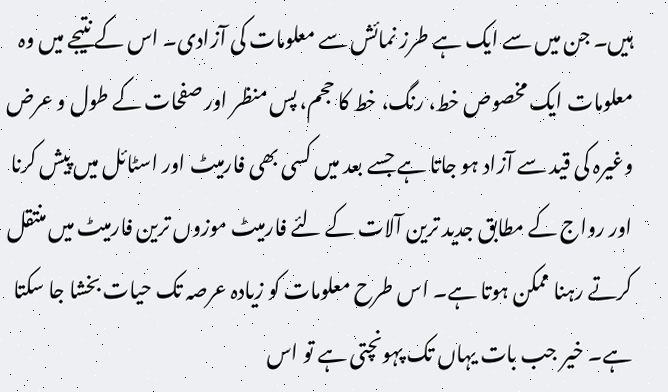ہیں۔ جن میں سے ایک ہے طرز نمائش سے معلومات کی آزادی۔ اس کے نتیجے میں وہ معلومات ایک مخصوص خط، رنگ، خط کا حجم، پس منظر اور صفحات کے طول و عرض وغیرہ کی قید سے آزاد ہو جاتا ہے جسے بعد میں کسی بھی فارمیٹ اور اسٹائل میں پیش کرنا اور رواج کے مطابق جدید ترین آلات کے لئے فارمیٹ موزوں ترین فارمیٹ میں منتقل کرتے رہنا ممکن ہوتا ہے۔ اس طرح معلومات کو زیادہ عرصہ تک حیات بخشا جا سکتا ہے۔ خیر جب بات یہاں تک پہونچتی ہے تو اس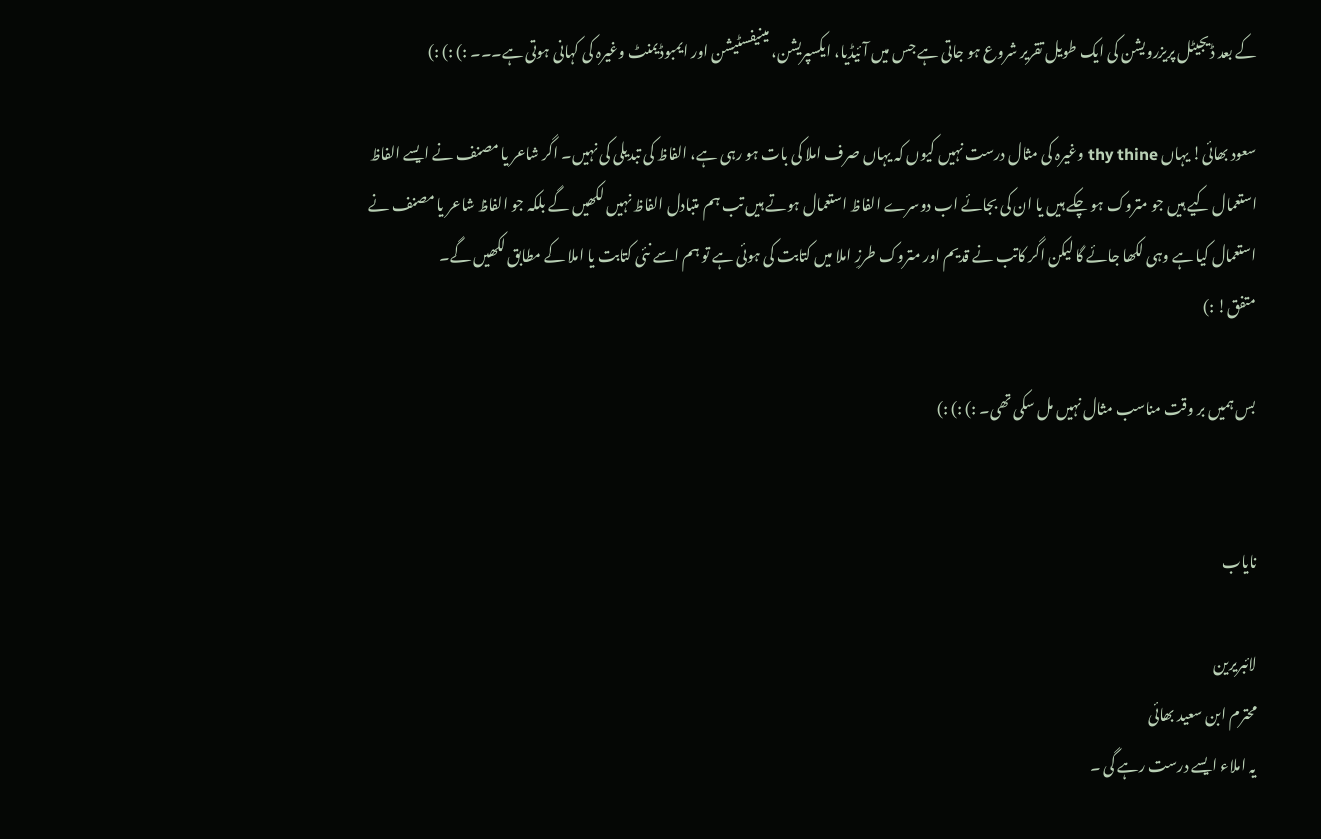کے بعد ڈیجیٹل پریزرویشن کی ایک طویل تقریر شروع ہو جاتی ہے جس میں آئیڈیا، ایکسپریشن، مینیفسٹیشن اور ایمبوڈیمنٹ وغیرہ کی کہانی ہوتی ہے۔۔۔ :) :) :)

سعود بھائی! یہاں thy thine وغیرہ کی مثال درست نہیں کیوں کہ یہاں صرف املا کی بات ہو رہی ہے، الفاظ کی تبدیلی کی نہیں۔ اگر شاعر یا مصنف نے ایسے الفاظ استعمال کیے ہیں جو متروک ہو چکے ہیں یا ان کی بجائے اب دوسرے الفاظ استعمال ہوتے ہیں تب ہم متبادل الفاظ نہیں لکھیں گے بلکہ جو الفاظ شاعر یا مصنف نے استعمال کیا ہے وہی لکھا جائے گا لیکن اگر کاتب نے قدیم اور متروک طرزِ املا میں کتابت کی ہوئی ہے تو ہم اسے نئی کتابت یا املا کے مطابق لکھیں گے۔
متفق! :)

بس ہمیں بر وقت مناسب مثال نہیں مل سکی تھی۔ :) :) :)


نایاب

لائبریرین
محترم ابن سعید بھائی
یہ املاء ایسے درست رہے گی ۔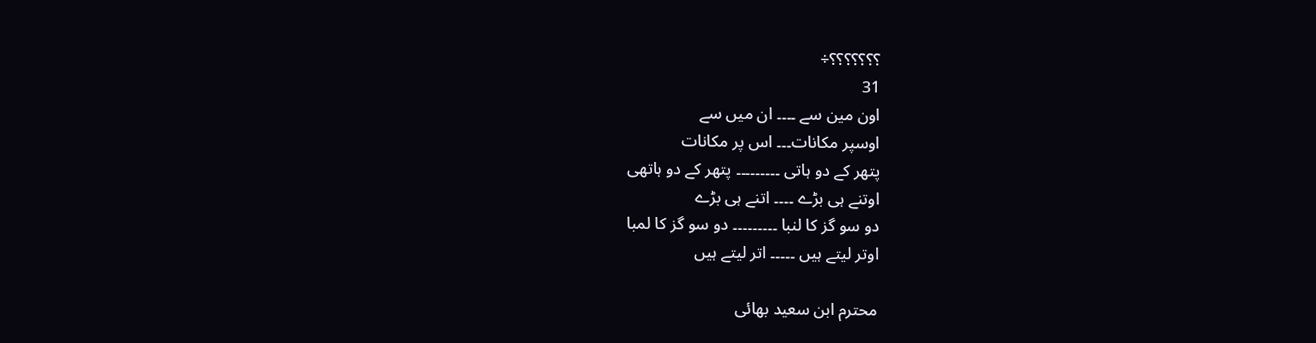؟؟؟؟؟؟؟÷
31
اون مین سے ۔۔۔۔ ان میں سے
اوسپر مکانات۔۔۔ اس پر مکانات
پتھر کے دو ہاتی ۔۔۔۔۔۔۔۔۔ پتھر کے دو ہاتھی
اوتنے ہی بڑے ۔۔۔۔ اتنے ہی بڑے
دو سو گز کا لنبا ۔۔۔۔۔۔۔۔۔ دو سو گز کا لمبا
اوتر لیتے ہیں ۔۔۔۔۔ اتر لیتے ہیں

محترم ابن سعید بھائی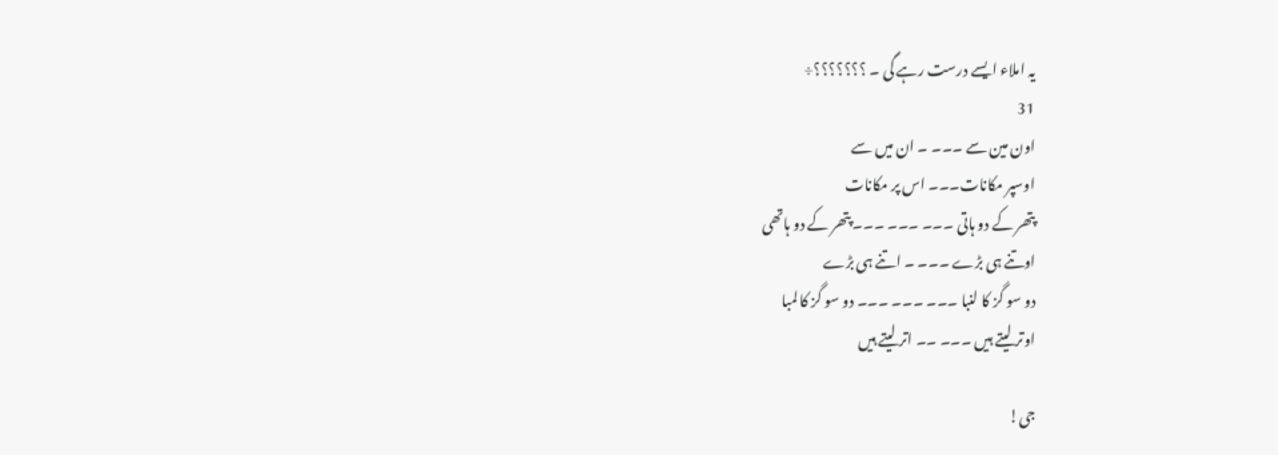یہ املاء ایسے درست رہے گی ۔ ؟؟؟؟؟؟؟÷
31
اون مین سے ۔۔۔ ۔ ان میں سے
اوسپر مکانات۔۔۔ اس پر مکانات
پتھر کے دو ہاتی ۔۔۔ ۔۔۔ ۔۔۔ پتھر کے دو ہاتھی
اوتنے ہی بڑے ۔۔۔ ۔ اتنے ہی بڑے
دو سو گز کا لنبا ۔۔۔ ۔۔۔ ۔۔۔ دو سو گز کا لمبا
اوتر لیتے ہیں ۔۔۔ ۔۔ اتر لیتے ہیں

جی!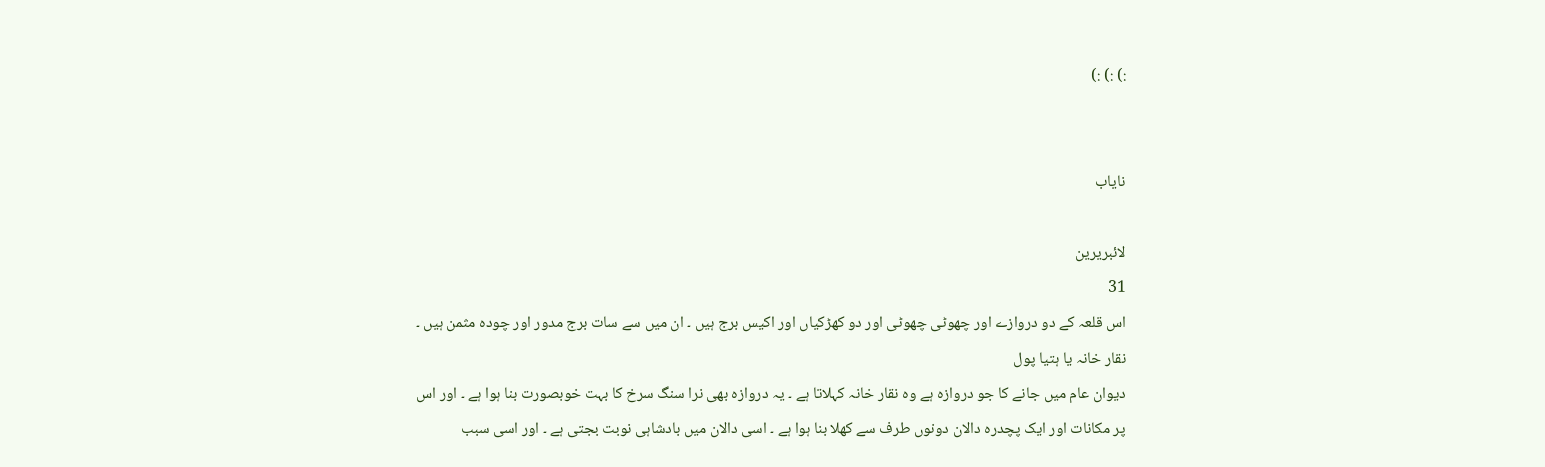:) :) :)


نایاب

لائبریرین
31
اس قلعہ کے دو دروازے اور چھوٹی چھوٹی اور دو کھڑکیاں اور اکیس برج ہیں ۔ ان میں سے سات برج مدور اور چودہ مثمن ہیں ۔
نقار خانہ یا ہتیا پول
دیوان عام میں جانے کا جو دروازہ ہے وہ نقار خانہ کہلاتا ہے ۔ یہ دروازہ بھی نرا سنگ سرخ کا بہت خوبصورت بنا ہوا ہے ۔ اور اس پر مکانات اور ایک پچدرہ دالان دونوں طرف سے کھلا بنا ہوا ہے ۔ اسی دالان میں بادشاہی نوبت بجتی ہے ۔ اور اسی سبب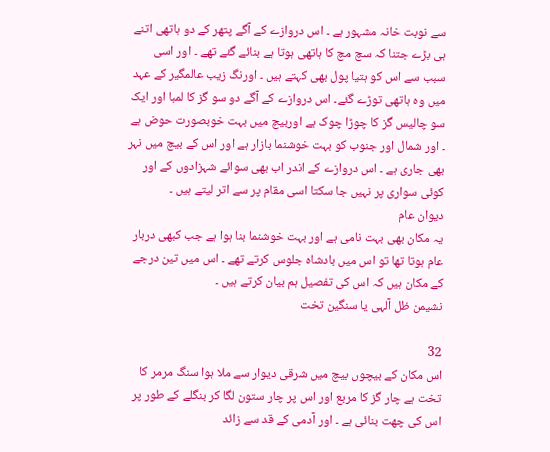سے نوبت خانہ مشہور ہے ۔ اس دروازے کے آگے پتھر کے دو ہاتھی اتنے ہی بڑے جتنا کہ سچ مچ کا ہاتھی ہوتا ہے بنائے گئے تھے ۔ اور اسی سبب سے اس کو ہتیا پول بھی کہتے ہیں ۔ اورنگ زیب عالمگیر کے عہد میں وہ ہاتھی توڑے گئے۔ اس دروازے کے آگے دو سو گز کا لمبا اور ایک سو چالیس گز کا چوڑا چوک ہے اوربیچ میں بہت خوبصورت حوض ہے ۔ اور شمال اور جنوب کو بہت خوشنما بازار ہے اور اس کے بیچ میں نہر بھی جاری ہے ۔ اس دروازے کے اندر اب بھی سوائے شہزادوں کے اور کوئی سواری پر نہیں جا سکتا اسی مقام پر سے اتر لیتے ہیں ۔
دیوان عام
یہ مکان بھی بہت نامی ہے اور بہت خوشنما بنا ہوا ہے جب کبھی دربار عام ہوتا تھا تو اس میں بادشاہ جلوس کرتے تھے ۔ اس میں تین درجے کے مکان ہیں کہ اس کی تفصیل ہم بیان کرتے ہیں ۔
نشیمن ظل آلہی یا سنگین تخت

32
اس مکان کے بیچوں بیچ میں شرقی دیوار سے ملا ہوا سنگ مرمر کا تخت ہے چار گز کا مربع اور اس پر چار ستون لگا کر بنگلے کے طور پر اس کی چھت بنائی ہے ۔ اور آدمی کے قد سے زائد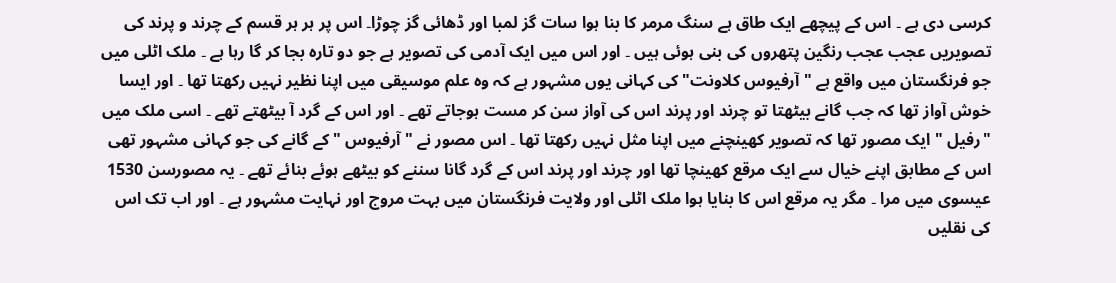کرسی دی ہے ۔ اس کے پیچھے ایک طاق ہے سنگ مرمر کا بنا ہوا سات گز لمبا اور ڈھائی گز چوڑا۔ اس پر ہر ہر قسم کے چرند و پرند کی تصویریں عجب عجب رنگین پتھروں کی بنی ہوئی ہیں ۔ اور اس میں ایک آدمی کی تصویر ہے جو دو تارہ بجا کر گا رہا ہے ۔ ملک اٹلی میں جو فرنگستان میں واقع ہے " آرفیوس کلاونت" کی کہانی یوں مشہور ہے کہ وہ علم موسیقی میں اپنا نظیر نہیں رکھتا تھا ۔ اور ایسا خوش آواز تھا کہ جب گانے بیٹھتا تو چرند اور پرند اس کی آواز سن کر مست ہوجاتے تھے ۔ اور اس کے گرد آ بیٹھتے تھے ۔ اسی ملک میں "رفیل " ایک مصور تھا کہ تصویر کھینچنے میں اپنا مثل نہیں رکھتا تھا ۔ اس مصور نے " آرفیوس " کے گانے کی جو کہانی مشہور تھی اس کے مطابق اپنے خیال سے ایک مرقع کھینچا تھا اور چرند اور پرند اس کے گرد گانا سننے کو بیٹھے ہوئے بنائے تھے ۔ یہ مصورسن 1530 عیسوی میں مرا ۔ مگر یہ مرقع اس کا بنایا ہوا ملک اٹلی اور ولایت فرنگستان میں بہت مروج اور نہایت مشہور ہے ۔ اور اب تک اس کی نقلیں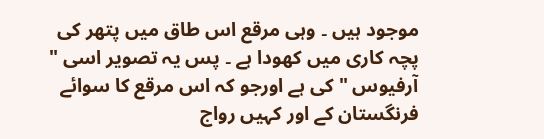موجود ہیں ۔ وہی مرقع اس طاق میں پتھر کی پچہ کاری میں کھودا ہے ۔ پس یہ تصویر اسی " آرفیوس " کی ہے اورجو کہ اس مرقع کا سوائے فرنگستان کے اور کہیں رواج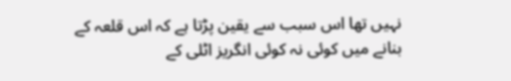نہیں تھا اس سبب سے یقین پڑتا ہے کہ اس قلعہ کے بنانے میں کوئی نہ کوئی انگریز اٹلی کے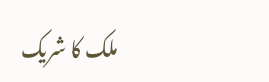ملک کا شریک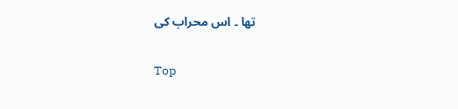تھا ۔ اس محراب کی

Top